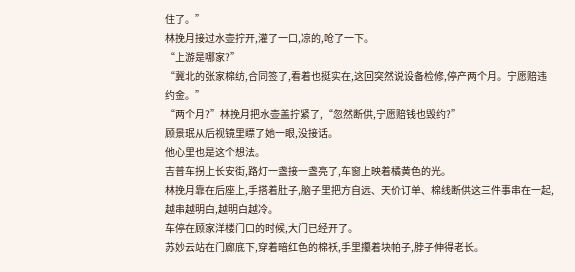住了。”
林挽月接过水壶拧开,灌了一口,凉的,呛了一下。
“上游是哪家?”
“冀北的张家棉纺,合同签了,看着也挺实在,这回突然说设备检修,停产两个月。宁愿赔违约金。”
“两个月?”林挽月把水壶盖拧紧了,“忽然断供,宁愿赔钱也毁约?”
顾景珉从后视镜里瞟了她一眼,没接话。
他心里也是这个想法。
吉普车拐上长安街,路灯一盏接一盏亮了,车窗上映着橘黄色的光。
林挽月靠在后座上,手搭着肚子,脑子里把方自远、天价订单、棉线断供这三件事串在一起,越串越明白,越明白越冷。
车停在顾家洋楼门口的时候,大门已经开了。
苏妙云站在门廊底下,穿着暗红色的棉袄,手里攥着块帕子,脖子伸得老长。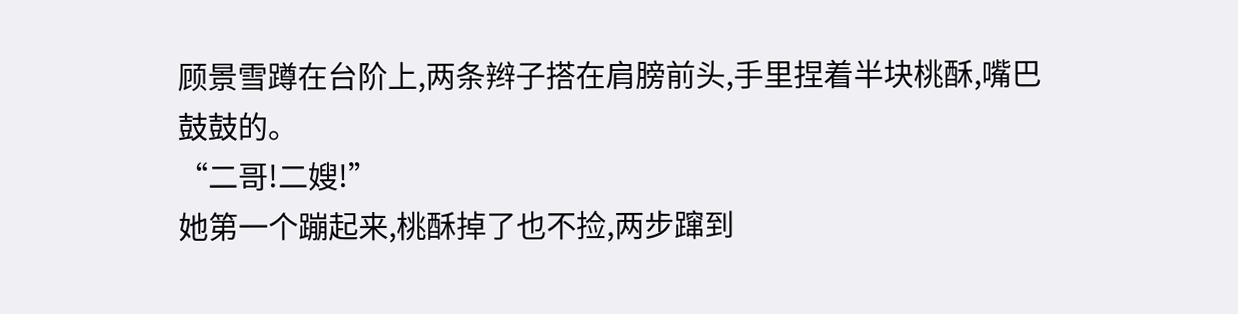顾景雪蹲在台阶上,两条辫子搭在肩膀前头,手里捏着半块桃酥,嘴巴鼓鼓的。
“二哥!二嫂!”
她第一个蹦起来,桃酥掉了也不捡,两步蹿到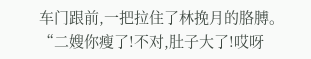车门跟前,一把拉住了林挽月的胳膊。
“二嫂你瘦了!不对,肚子大了!哎呀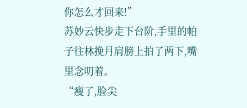你怎么才回来!”
苏妙云快步走下台阶,手里的帕子往林挽月肩膀上拍了两下,嘴里念叨着。
“瘦了,脸尖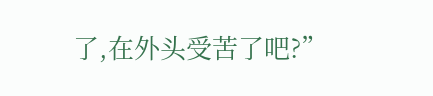了,在外头受苦了吧?”